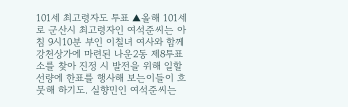101세 최고령자도 투표 ▲올해 101세로 군산시 최고령자인 여석준씨는 아침 9시10분 부인 이칠녀 여사와 함께 강천상가에 마련된 나운2동 제8투표소를 찾아 진정 시 발전을 위해 일할 선량에 한표를 행사해 보는이들이 흐뭇해 하기도. 실향민인 여석준씨는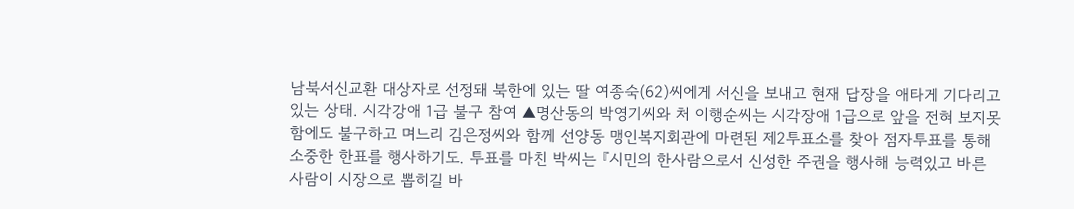남북서신교환 대상자로 선정돼 북한에 있는 딸 여종숙(62)씨에게 서신을 보내고 현재 답장을 애타게 기다리고 있는 상태. 시각강애 1급 불구 참여 ▲명산동의 박영기씨와 처 이행순씨는 시각장애 1급으로 앞을 전혀 보지못함에도 불구하고 며느리 김은정씨와 함께 선양동 맹인복지회관에 마련된 제2투표소를 찾아 점자투표를 통해 소중한 한표를 행사하기도. 투표를 마친 박씨는 『시민의 한사람으로서 신성한 주권을 행사해 능력있고 바른 사람이 시장으로 뽑히길 바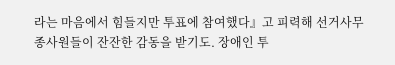라는 마음에서 힘들지만 투표에 참여했다』고 피력해 선거사무 종사원들이 잔잔한 감동을 받기도. 장애인 투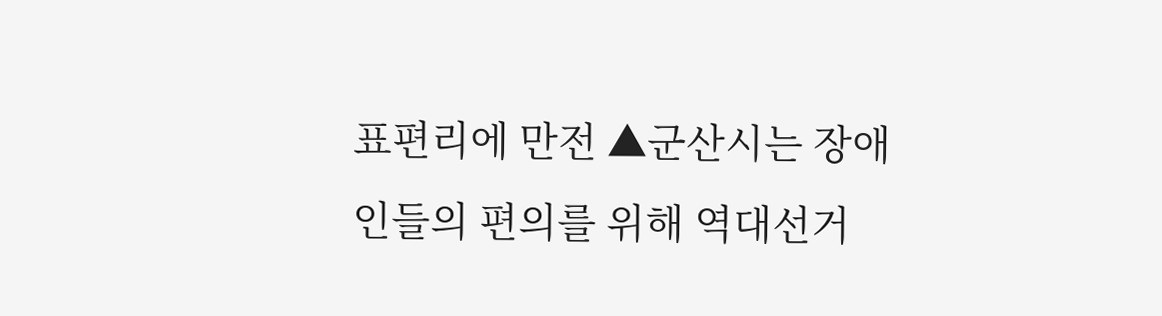표편리에 만전 ▲군산시는 장애인들의 편의를 위해 역대선거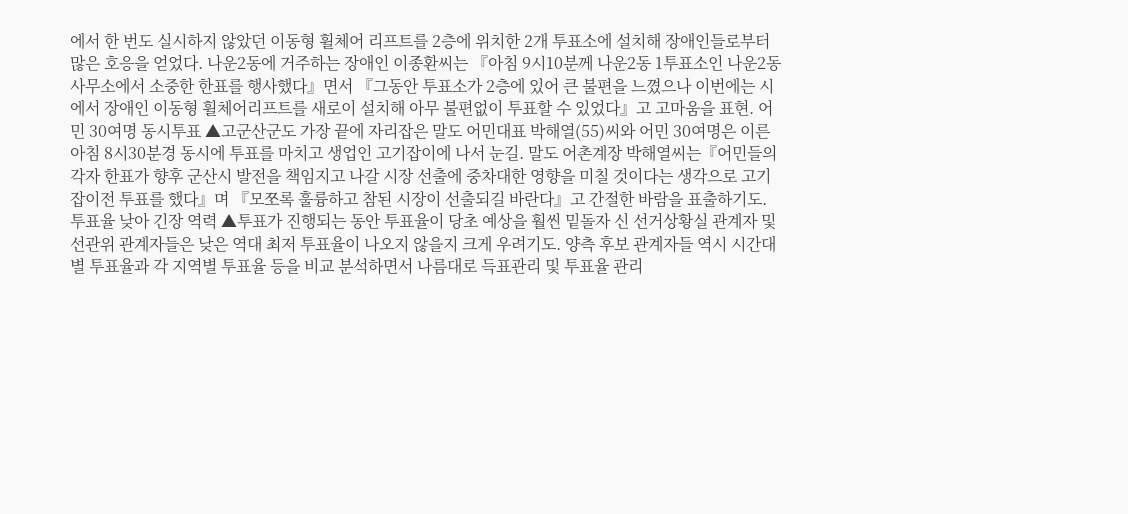에서 한 번도 실시하지 않았던 이동형 휠체어 리프트를 2층에 위치한 2개 투표소에 설치해 장애인들로부터 많은 호응을 얻었다. 나운2동에 거주하는 장애인 이종환씨는 『아침 9시10분께 나운2동 1투표소인 나운2동사무소에서 소중한 한표를 행사했다』면서 『그동안 투표소가 2층에 있어 큰 불편을 느꼈으나 이번에는 시에서 장애인 이동형 휠체어리프트를 새로이 설치해 아무 불편없이 투표할 수 있었다』고 고마움을 표현. 어민 30여명 동시투표 ▲고군산군도 가장 끝에 자리잡은 말도 어민대표 박해열(55)씨와 어민 30여명은 이른아침 8시30분경 동시에 투표를 마치고 생업인 고기잡이에 나서 눈길. 말도 어촌계장 박해열씨는『어민들의 각자 한표가 향후 군산시 발전을 책임지고 나갈 시장 선출에 중차대한 영향을 미칠 것이다는 생각으로 고기잡이전 투표를 했다』며 『모쪼록 훌륭하고 참된 시장이 선출되길 바란다』고 간절한 바람을 표출하기도. 투표율 낮아 긴장 역력 ▲투표가 진행되는 동안 투표율이 당초 예상을 훨씬 밑돌자 신 선거상황실 관계자 및 선관위 관계자들은 낮은 역대 최저 투표율이 나오지 않을지 크게 우려기도. 양측 후보 관계자들 역시 시간대별 투표율과 각 지역별 투표율 등을 비교 분석하면서 나름대로 득표관리 및 투표율 관리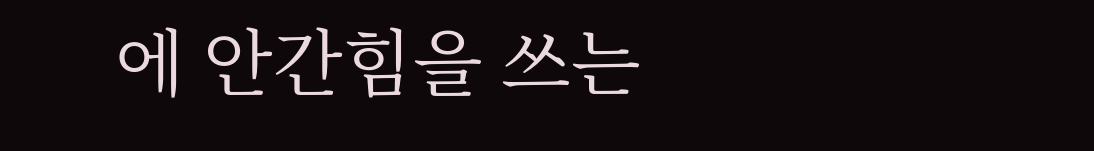에 안간힘을 쓰는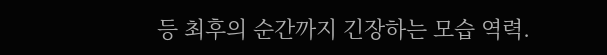등 최후의 순간까지 긴장하는 모습 역력.